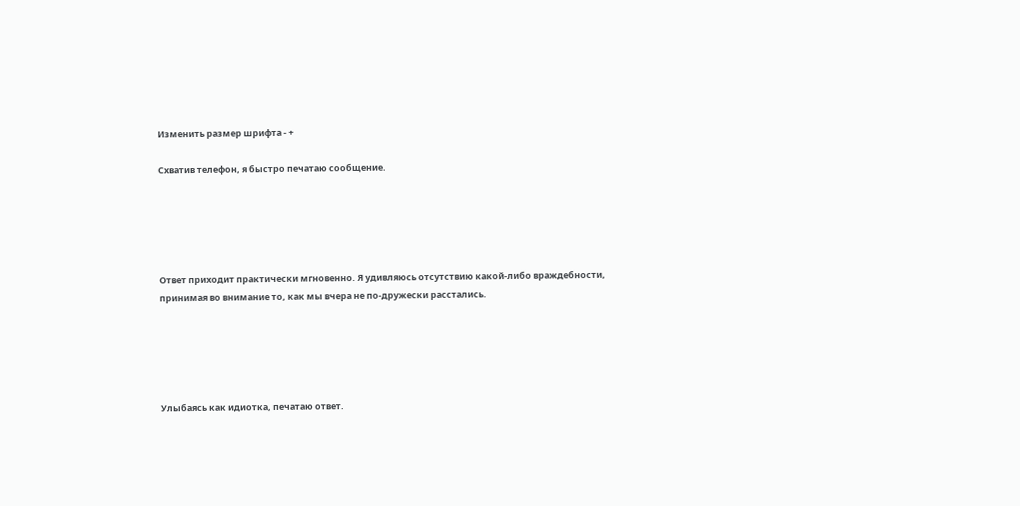Изменить размер шрифта - +

Схватив телефон, я быстро печатаю сообщение.





Ответ приходит практически мгновенно. Я удивляюсь отсутствию какой-либо враждебности, принимая во внимание то, как мы вчера не по-дружески расстались.





Улыбаясь как идиотка, печатаю ответ.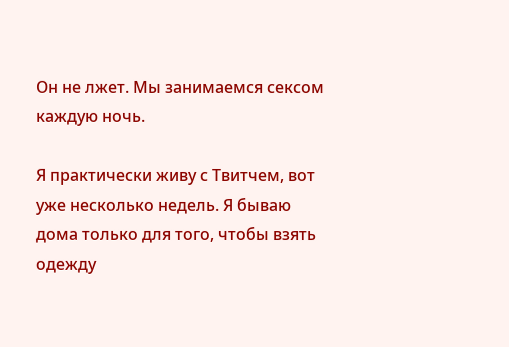Он не лжет. Мы занимаемся сексом каждую ночь.

Я практически живу с Твитчем, вот уже несколько недель. Я бываю дома только для того, чтобы взять одежду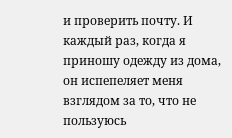и проверить почту. И каждый раз, когда я приношу одежду из дома, он испепеляет меня взглядом за то, что не пользуюсь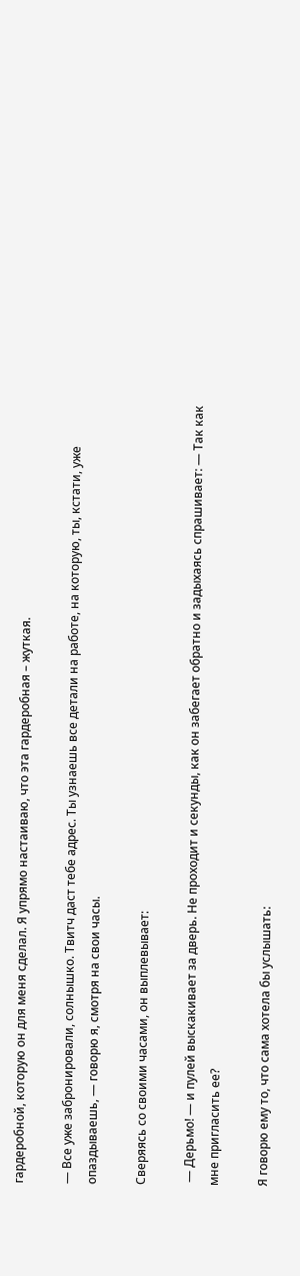гардеробной, которую он для меня сделал. Я упрямо настаиваю, что эта гардеробная – жуткая.

— Все уже забронировали, солнышко. Твитч даст тебе адрес. Ты узнаешь все детали на работе, на которую, ты, кстати, уже опаздываешь, — говорю я, смотря на свои часы.

Сверяясь со своими часами, он выплевывает:

 — Дерьмо! — и пулей выскакивает за дверь. Не проходит и секунды, как он забегает обратно и задыхаясь спрашивает: — Так как мне пригласить ее?

Я говорю ему то, что сама хотела бы услышать: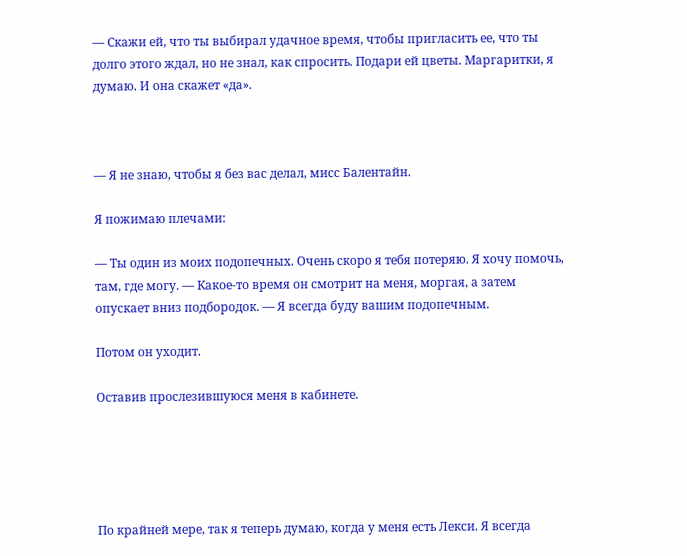— Скажи ей, что ты выбирал удачное время, чтобы пригласить ее, что ты долго этого ждал, но не знал, как спросить. Подари ей цветы. Маргаритки, я думаю. И она скажет «да».



— Я не знаю, чтобы я без вас делал, мисс Балентайн.

Я пожимаю плечами:

— Ты один из моих подопечных. Очень скоро я тебя потеряю. Я хочу помочь, там, где могу. — Какое-то время он смотрит на меня, моргая, а затем опускает вниз подбородок. — Я всегда буду вашим подопечным.

Потом он уходит.

Оставив прослезившуюся меня в кабинете.





По крайней мере, так я теперь думаю, когда у меня есть Лекси. Я всегда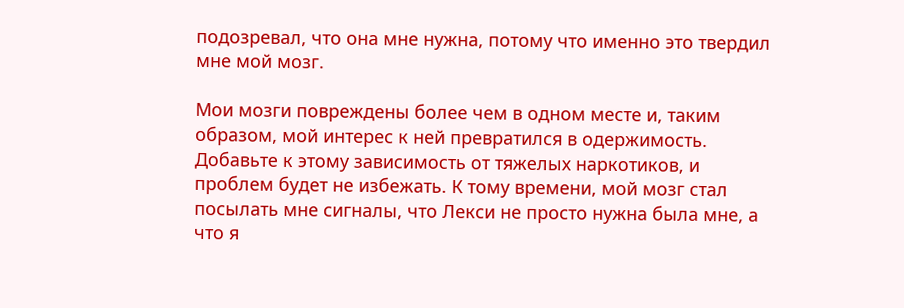подозревал, что она мне нужна, потому что именно это твердил мне мой мозг.

Мои мозги повреждены более чем в одном месте и, таким образом, мой интерес к ней превратился в одержимость. Добавьте к этому зависимость от тяжелых наркотиков, и проблем будет не избежать. К тому времени, мой мозг стал посылать мне сигналы, что Лекси не просто нужна была мне, а что я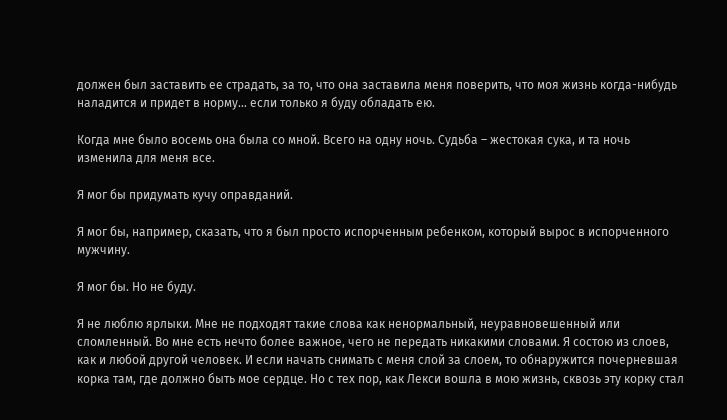должен был заставить ее страдать, за то, что она заставила меня поверить, что моя жизнь когда-нибудь наладится и придет в норму… если только я буду обладать ею.

Когда мне было восемь она была со мной. Всего на одну ночь. Судьба – жестокая сука, и та ночь изменила для меня все.

Я мог бы придумать кучу оправданий.

Я мог бы, например, сказать, что я был просто испорченным ребенком, который вырос в испорченного мужчину.

Я мог бы. Но не буду.

Я не люблю ярлыки. Мне не подходят такие слова как ненормальный, неуравновешенный или сломленный. Во мне есть нечто более важное, чего не передать никакими словами. Я состою из слоев, как и любой другой человек. И если начать снимать с меня слой за слоем, то обнаружится почерневшая корка там, где должно быть мое сердце. Но с тех пор, как Лекси вошла в мою жизнь, сквозь эту корку стал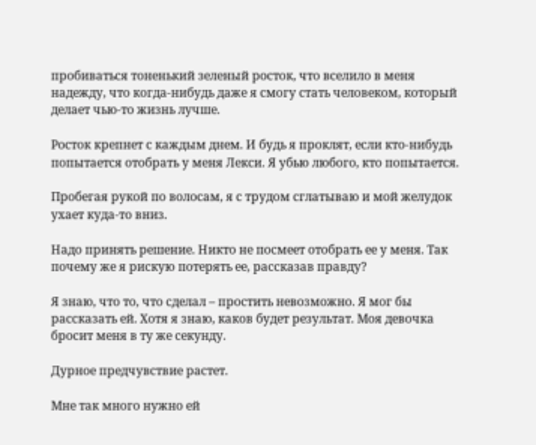пробиваться тоненький зеленый росток, что вселило в меня надежду, что когда-нибудь даже я смогу стать человеком, который делает чью-то жизнь лучше.

Росток крепнет с каждым днем. И будь я проклят, если кто-нибудь попытается отобрать у меня Лекси. Я убью любого, кто попытается.

Пробегая рукой по волосам, я с трудом сглатываю и мой желудок ухает куда-то вниз.

Надо принять решение. Никто не посмеет отобрать ее у меня. Так почему же я рискую потерять ее, рассказав правду?

Я знаю, что то, что сделал – простить невозможно. Я мог бы рассказать ей. Хотя я знаю, каков будет результат. Моя девочка бросит меня в ту же секунду.

Дурное предчувствие растет.

Мне так много нужно ей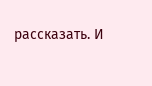рассказать. И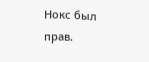Нокс был прав.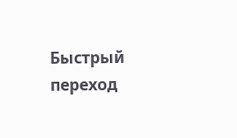Быстрый переход